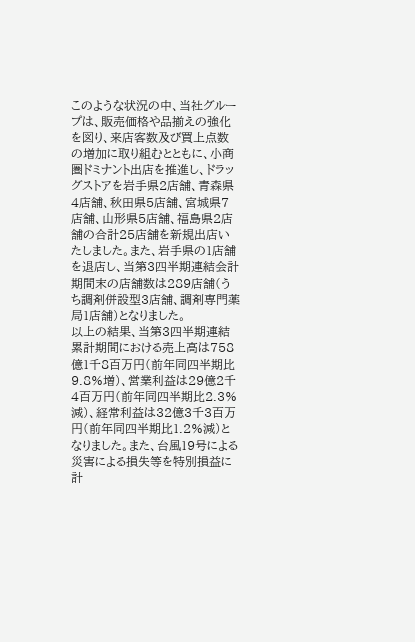このような状況の中、当社グループは、販売価格や品揃えの強化を図り、来店客数及び買上点数の増加に取り組むとともに、小商圏ドミナント出店を推進し、ドラッグストアを岩手県2店舗、青森県4店舗、秋田県5店舗、宮城県7店舗、山形県5店舗、福島県2店舗の合計25店舗を新規出店いたしました。また、岩手県の1店舗を退店し、当第3四半期連結会計期間末の店舗数は289店舗(うち調剤併設型3店舗、調剤専門薬局1店舗)となりました。
以上の結果、当第3四半期連結累計期間における売上高は758億1千8百万円(前年同四半期比9.8%増)、営業利益は29億2千4百万円(前年同四半期比2.3%減)、経常利益は32億3千3百万円(前年同四半期比1.2%減)となりました。また、台風19号による災害による損失等を特別損益に計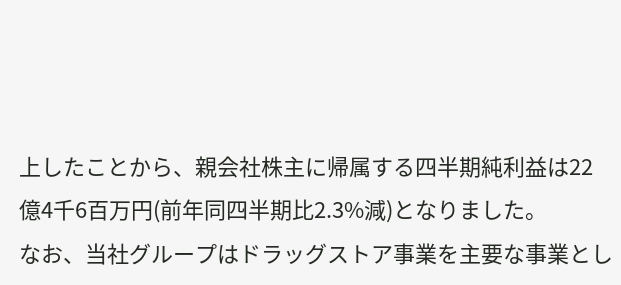上したことから、親会社株主に帰属する四半期純利益は22億4千6百万円(前年同四半期比2.3%減)となりました。
なお、当社グループはドラッグストア事業を主要な事業とし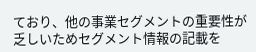ており、他の事業セグメントの重要性が乏しいためセグメント情報の記載を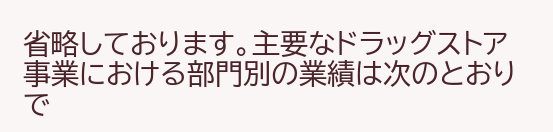省略しております。主要なドラッグストア事業における部門別の業績は次のとおりで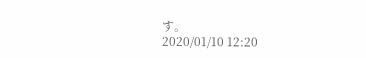す。
2020/01/10 12:20